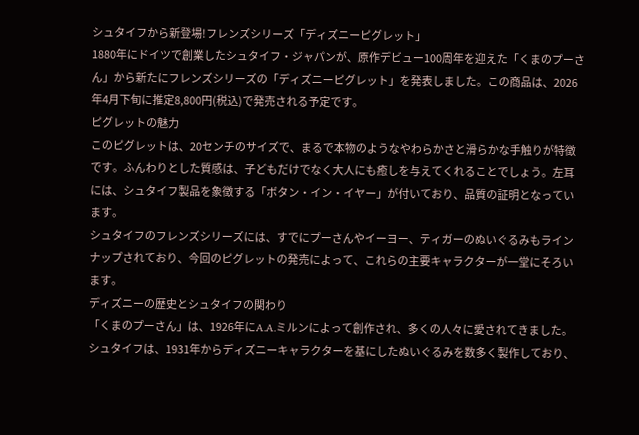シュタイフから新登場!フレンズシリーズ「ディズニーピグレット」
1880年にドイツで創業したシュタイフ・ジャパンが、原作デビュー100周年を迎えた「くまのプーさん」から新たにフレンズシリーズの「ディズニーピグレット」を発表しました。この商品は、2026年4月下旬に推定8,800円(税込)で発売される予定です。
ピグレットの魅力
このピグレットは、20センチのサイズで、まるで本物のようなやわらかさと滑らかな手触りが特徴です。ふんわりとした質感は、子どもだけでなく大人にも癒しを与えてくれることでしょう。左耳には、シュタイフ製品を象徴する「ボタン・イン・イヤー」が付いており、品質の証明となっています。
シュタイフのフレンズシリーズには、すでにプーさんやイーヨー、ティガーのぬいぐるみもラインナップされており、今回のピグレットの発売によって、これらの主要キャラクターが一堂にそろいます。
ディズニーの歴史とシュタイフの関わり
「くまのプーさん」は、1926年にA.A.ミルンによって創作され、多くの人々に愛されてきました。シュタイフは、1931年からディズニーキャラクターを基にしたぬいぐるみを数多く製作しており、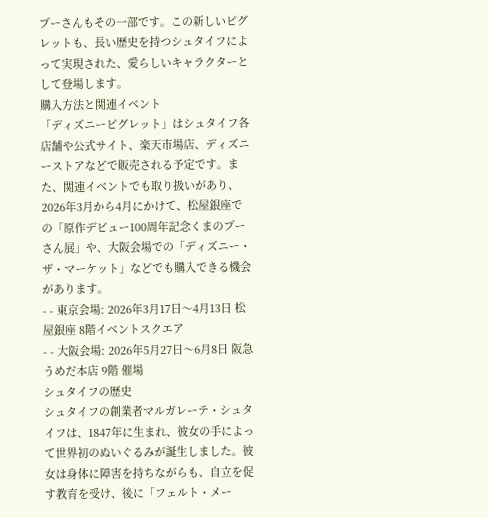プーさんもその一部です。この新しいピグレットも、長い歴史を持つシュタイフによって実現された、愛らしいキャラクターとして登場します。
購入方法と関連イベント
「ディズニーピグレット」はシュタイフ各店舗や公式サイト、楽天市場店、ディズニーストアなどで販売される予定です。また、関連イベントでも取り扱いがあり、2026年3月から4月にかけて、松屋銀座での「原作デビュー100周年記念くまのプーさん展」や、大阪会場での「ディズニー・ザ・マーケット」などでも購入できる機会があります。
- - 東京会場: 2026年3月17日〜4月13日 松屋銀座 8階イベントスクエア
- - 大阪会場: 2026年5月27日〜6月8日 阪急うめだ本店 9階 催場
シュタイフの歴史
シュタイフの創業者マルガレーテ・シュタイフは、1847年に生まれ、彼女の手によって世界初のぬいぐるみが誕生しました。彼女は身体に障害を持ちながらも、自立を促す教育を受け、後に「フェルト・メー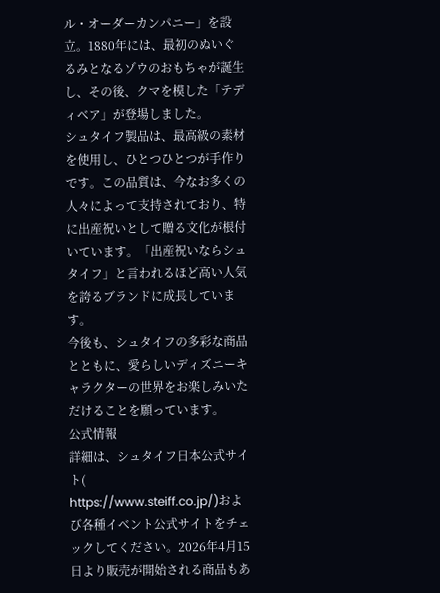ル・オーダーカンパニー」を設立。1880年には、最初のぬいぐるみとなるゾウのおもちゃが誕生し、その後、クマを模した「テディベア」が登場しました。
シュタイフ製品は、最高級の素材を使用し、ひとつひとつが手作りです。この品質は、今なお多くの人々によって支持されており、特に出産祝いとして贈る文化が根付いています。「出産祝いならシュタイフ」と言われるほど高い人気を誇るブランドに成長しています。
今後も、シュタイフの多彩な商品とともに、愛らしいディズニーキャラクターの世界をお楽しみいただけることを願っています。
公式情報
詳細は、シュタイフ日本公式サイト(
https://www.steiff.co.jp/)および各種イベント公式サイトをチェックしてください。2026年4月15日より販売が開始される商品もあ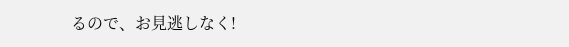るので、お見逃しなく!